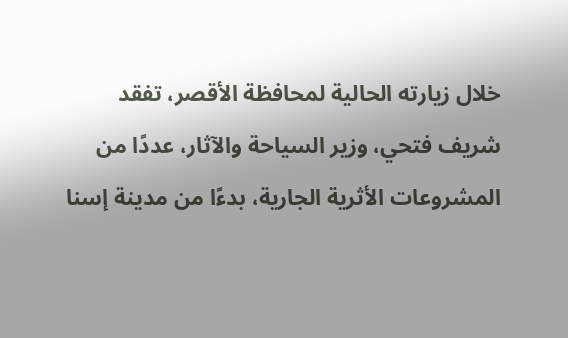خلال زيارته الحالية لمحافظة الأقصر، تفقد شريف فتحي، وزير السياحة والآثار، عددًا من المشروعات الأثرية الجارية، بدءًا من مدينة إسنا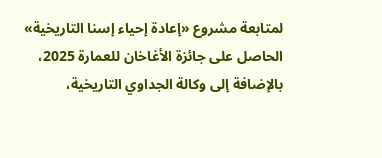لمتابعة مشروع «إعادة إحياء إسنا التاريخية» الحاصل على جائزة الأغاخان للعمارة 2025، بالإضافة إلى وكالة الجداوي التاريخية،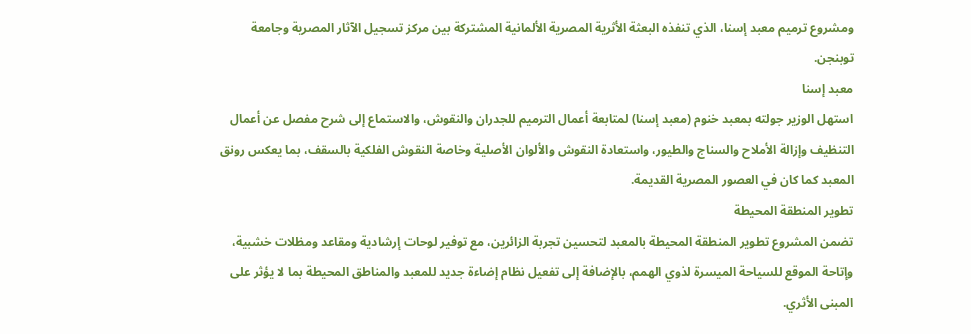ومشروع ترميم معبد إسنا، الذي تنفذه البعثة الأثرية المصرية الألمانية المشتركة بين مركز تسجيل الآثار المصرية وجامعة توبنجن.
معبد إسنا
استهل الوزير جولته بمعبد خنوم (معبد إسنا) لمتابعة أعمال الترميم للجدران والنقوش، والاستماع إلى شرح مفصل عن أعمال التنظيف وإزالة الأملاح والسناج والطيور، واستعادة النقوش والألوان الأصلية وخاصة النقوش الفلكية بالسقف، بما يعكس رونق المعبد كما كان في العصور المصرية القديمة.
تطوير المنطقة المحيطة
تضمن المشروع تطوير المنطقة المحيطة بالمعبد لتحسين تجربة الزائرين، مع توفير لوحات إرشادية ومقاعد ومظلات خشبية، وإتاحة الموقع للسياحة الميسرة لذوي الهمم، بالإضافة إلى تفعيل نظام إضاءة جديد للمعبد والمناطق المحيطة بما لا يؤثر على المبنى الأثري.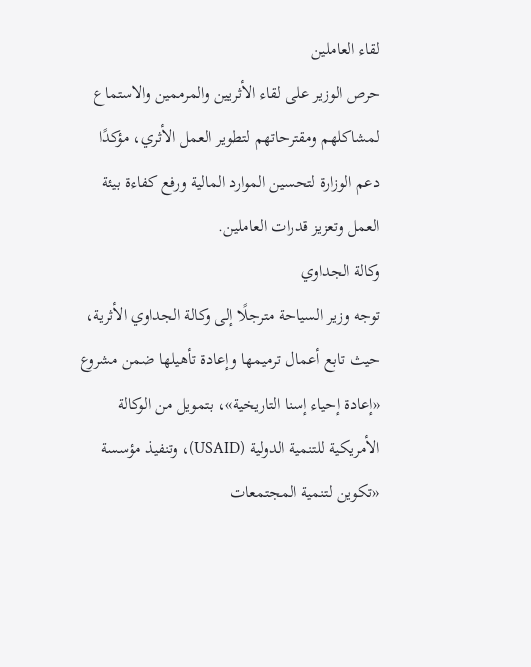لقاء العاملين
حرص الوزير على لقاء الأثريين والمرممين والاستماع لمشاكلهم ومقترحاتهم لتطوير العمل الأثري، مؤكدًا دعم الوزارة لتحسين الموارد المالية ورفع كفاءة بيئة العمل وتعزيز قدرات العاملين.
وكالة الجداوي
توجه وزير السياحة مترجلًا إلى وكالة الجداوي الأثرية، حيث تابع أعمال ترميمها وإعادة تأهيلها ضمن مشروع «إعادة إحياء إسنا التاريخية»، بتمويل من الوكالة الأمريكية للتنمية الدولية (USAID)، وتنفيذ مؤسسة «تكوين لتنمية المجتمعات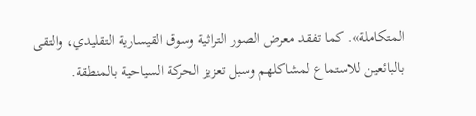المتكاملة». كما تفقد معرض الصور التراثية وسوق القيسارية التقليدي، والتقى بالبائعين للاستماع لمشاكلهم وسبل تعزيز الحركة السياحية بالمنطقة.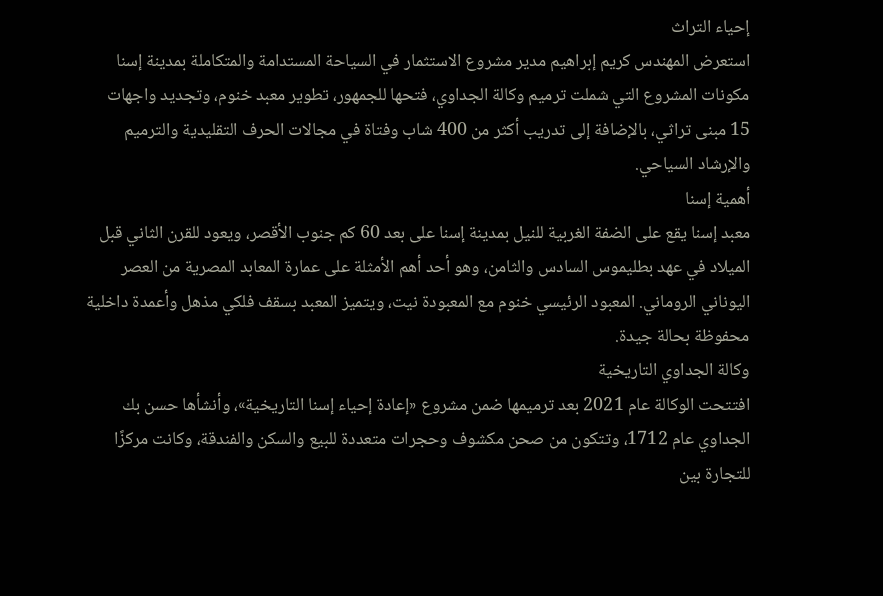إحياء التراث
استعرض المهندس كريم إبراهيم مدير مشروع الاستثمار في السياحة المستدامة والمتكاملة بمدينة إسنا مكونات المشروع التي شملت ترميم وكالة الجداوي، فتحها للجمهور، تطوير معبد خنوم، وتجديد واجهات 15 مبنى تراثي، بالإضافة إلى تدريب أكثر من 400 شاب وفتاة في مجالات الحرف التقليدية والترميم والإرشاد السياحي.
أهمية إسنا
معبد إسنا يقع على الضفة الغربية للنيل بمدينة إسنا على بعد 60 كم جنوب الأقصر، ويعود للقرن الثاني قبل الميلاد في عهد بطليموس السادس والثامن، وهو أحد أهم الأمثلة على عمارة المعابد المصرية من العصر اليوناني الروماني. المعبود الرئيسي خنوم مع المعبودة نيت، ويتميز المعبد بسقف فلكي مذهل وأعمدة داخلية محفوظة بحالة جيدة.
وكالة الجداوي التاريخية
افتتحت الوكالة عام 2021 بعد ترميمها ضمن مشروع «إعادة إحياء إسنا التاريخية»، وأنشأها حسن بك الجداوي عام 1712، وتتكون من صحن مكشوف وحجرات متعددة للبيع والسكن والفندقة، وكانت مركزًا للتجارة بين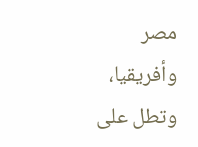مصر وأفريقيا، وتطل على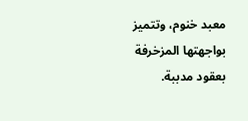معبد خنوم، وتتميز بواجهتها المزخرفة بعقود مدببة.